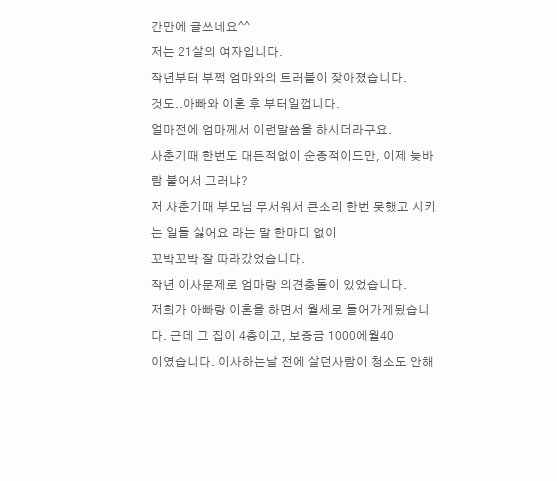간만에 글쓰네요^^
저는 21살의 여자입니다.
작년부터 부쩍 엄마와의 트러블이 잦아졌습니다.
것도..아빠와 이혼 후 부터일껍니다.
얼마전에 엄마께서 이런말씀을 하시더라구요.
사춘기때 한번도 대든적없이 순종적이드만, 이제 늦바람 불어서 그러냐?
저 사춘기때 부모님 무서워서 큰소리 한번 못했고 시키는 일들 싫어요 라는 말 한마디 없이
꼬박꼬박 잘 따라갔었습니다.
작년 이사문제로 엄마랑 의견충돌이 있었습니다.
저희가 아빠랑 이혼을 하면서 월세로 들어가게됬습니다. 근데 그 집이 4층이고, 보증금 1000에월40
이였습니다. 이사하는날 전에 살던사람이 청소도 안해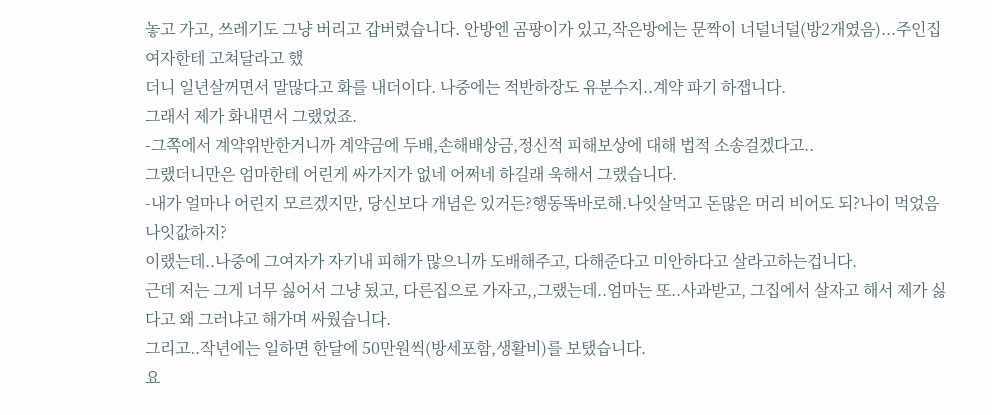놓고 가고, 쓰레기도 그냥 버리고 갑버렸습니다. 안방엔 곰팡이가 있고,작은방에는 문짝이 너덜너덜(방2개였음)...주인집 여자한테 고쳐달라고 했
더니 일년살꺼면서 말많다고 화를 내더이다. 나중에는 적반하장도 유분수지..계약 파기 하잽니다.
그래서 제가 화내면서 그랬었죠.
-그쪽에서 계약위반한거니까 계약금에 두배,손해배상금,정신적 피해보상에 대해 법적 소송걸겠다고..
그랬더니만은 엄마한테 어린게 싸가지가 없네 어쩌네 하길래 욱해서 그랬습니다.
-내가 얼마나 어린지 모르겠지만, 당신보다 개념은 있거든?행동똑바로해.나잇살먹고 돈많은 머리 비어도 되?나이 먹었음 나잇값하지?
이랬는데..나중에 그여자가 자기내 피해가 많으니까 도배해주고, 다해준다고 미안하다고 살라고하는겁니다.
근데 저는 그게 너무 싫어서 그냥 됬고, 다른집으로 가자고,,그랬는데..엄마는 또..사과받고, 그집에서 살자고 해서 제가 싫다고 왜 그러냐고 해가며 싸웠습니다.
그리고..작년에는 일하면 한달에 50만원씩(방세포함,생활비)를 보탰습니다.
요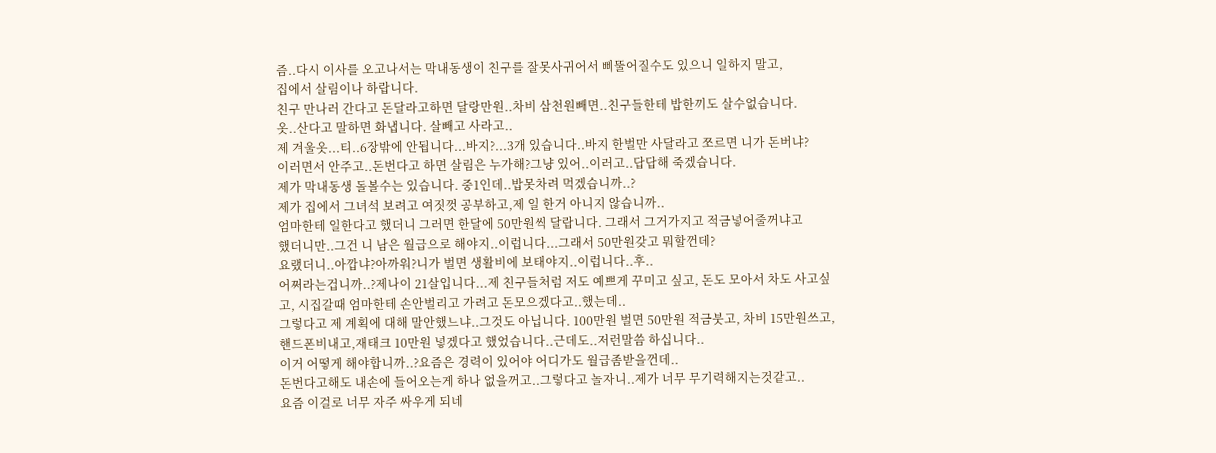즘..다시 이사를 오고나서는 막내동생이 친구를 잘못사귀어서 삐뚤어질수도 있으니 일하지 말고,
집에서 살림이나 하랍니다.
친구 만나러 간다고 돈달라고하면 달랑만원..차비 삼천원빼면..친구들한테 밥한끼도 살수없습니다.
옷..산다고 말하면 화냅니다. 살빼고 사라고..
제 겨울옷...티..6장밖에 안됩니다...바지?...3개 있습니다..바지 한벌만 사달라고 쪼르면 니가 돈버냐?
이러면서 안주고..돈번다고 하면 살림은 누가해?그냥 있어..이러고..답답해 죽겠습니다.
제가 막내동생 돌볼수는 있습니다. 중1인데..밥못차려 먹겠습니까..?
제가 집에서 그녀석 보려고 여짓껏 공부하고,제 일 한거 아니지 않습니까..
엄마한테 일한다고 했더니 그러면 한달에 50만원씩 달랍니다. 그래서 그거가지고 적금넣어줄꺼냐고
했더니만..그건 니 남은 월급으로 해야지..이럽니다...그래서 50만원갖고 뭐할껀데?
요랬더니..아깝냐?아까워?니가 벌면 생활비에 보태야지..이럽니다..후..
어쩌라는겁니까..?제나이 21살입니다...제 친구들처럼 저도 예쁘게 꾸미고 싶고, 돈도 모아서 차도 사고싶고, 시집갈때 엄마한테 손안벌리고 가려고 돈모으겠다고..했는데..
그렇다고 제 계획에 대해 말안했느냐..그것도 아닙니다. 100만원 벌면 50만원 적금붓고, 차비 15만원쓰고, 핸드폰비내고,재태크 10만원 넣겠다고 했었습니다..근데도..저런말씀 하십니다..
이거 어떻게 해야합니까..?요즘은 경력이 있어야 어디가도 월급좀받을껀데..
돈번다고해도 내손에 들어오는게 하나 없을꺼고..그렇다고 놀자니..제가 너무 무기력해지는것같고..
요즘 이걸로 너무 자주 싸우게 되네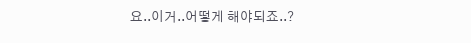요..이거..어떻게 해야되죠..?